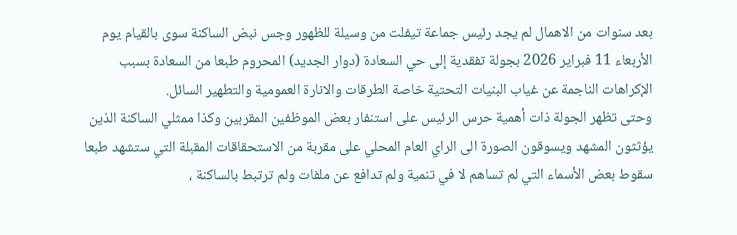بعد سنوات من الاهمال لم يجد رئيس جماعة تيفلت من وسيلة للظهور وجس نبض الساكنة سوى بالقيام يوم الأربعاء 11 فبراير 2026 بجولة تفقدية إلى حي السعادة (دوار الجديد) المحروم طبعا من السعادة بسبب الإكراهات الناجمة عن غياب البنيات التحتية خاصة الطرقات والانارة العمومية والتطهير السائل.
وحتى تظهر الجولة ذات أهمية حرس الرئيس على استنفار بعض الموظفين المقربين وكذا ممثلي الساكنة الذين يؤثثون المشهد ويسوقون الصورة الى الراي العام المحلي على مقربة من الاستحقاقات المقبلة التي ستشهد طبعا سقوط بعض الأسماء التي لم تساهم لا في تنمية ولم تدافع عن ملفات ولم ترتبط بالساكنة ،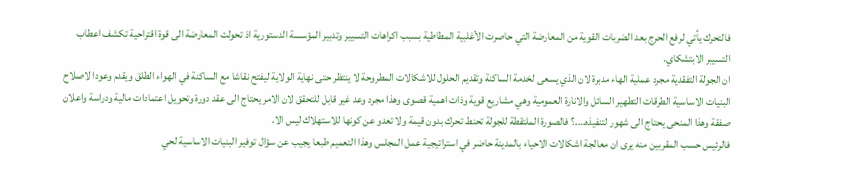فالتحرك يأتي لرفع الحرج بعد الضربات القوية من المعارضة التي حاصرت الأغلبية المطاطية بسبب اكراهات التسيير وتدبير المؤسسة الدستورية اذ تحولت المعارضة الى قوة اقتراحية تكشف اعطاب التسيبر الابتشكاي.
ان الجولة التفقدية مجرد عملية الهاء مدبرة لان الذي يسعى لخدمة الساكنة وتقديم الحلول للاشكالات المطروحة لا ينتظر حتى نهاية الولاية ليفتح نقاشا مع الساكنة في الهواء الطلق ويقدم وعودا لاصلاح البنيات الاساسية الطرقات التطهير السائل والانارة العمومية وهي مشاريع قوية وذات اهمية قصوى وهذا مجرد وعد غير قابل للتحقق لان الامر يحتاج الى عقد دورة وتحويل اعتمادات مالية ودراسة واعلان صفقة وهذا المنحى يحتاج الى شهور لتنفيذه….؟ فالصورة الملتقطة للجولة تحنط تحرك بدون قيمة ولا تعدو عن كونها للاستهلاك ليس الا.
فالرئيس حسب المقربين منه يرى ان معالجة اشكالات الاحياء بالمدينة حاضر في استراتيجية عمل المجلس وهذا التعميم طبعا يجيب عن سؤال توفير البنيات الاساسية لحي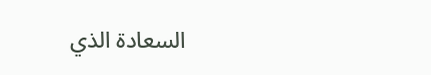السعادة الذي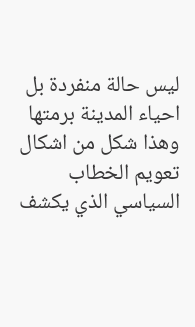ليس حالة منفردة بل احياء المدينة برمتها وهذا شكل من اشكال تعويم الخطاب السياسي الذي يكشف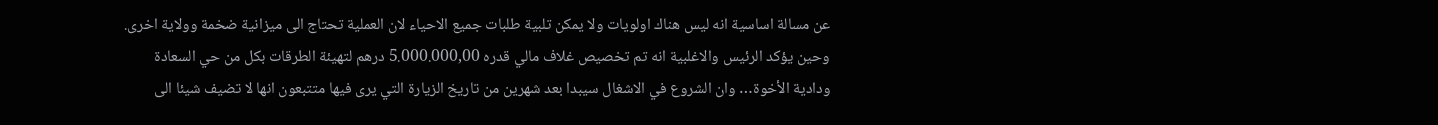عن مسالة اساسية انه ليس هناك اولويات ولا يمكن تلبية طلبات جميع الاحياء لان العملية تحتاج الى ميزانية ضخمة وولاية اخرى.
وحين يؤكد الرئيس والاغلبية انه تم تخصيص غلاف مالي قدره 5.000.000,00 درهم لتهيئة الطرقات بكل من حي السعادة ودادية الأخوة… وان الشروع في الاشغال سيبدا بعد شهرين من تاريخ الزيارة التي يرى فيها متتبعون انها لا تضيف شيئا الى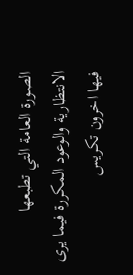الصورة العامة التي تطبعها الانتظارية والوعود المكررة فيما يرى فيها اخرون تكريس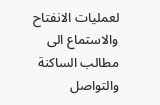لعمليات الانفتاح والاستماع الى مطالب الساكنة والتواصل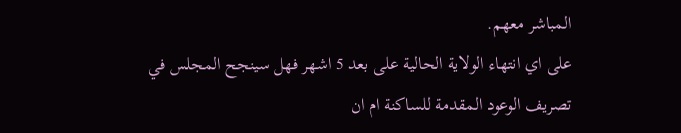المباشر معهم.
على اي انتهاء الولاية الحالية على بعد 5 اشهر فهل سينجح المجلس في تصريف الوعود المقدمة للساكنة ام ان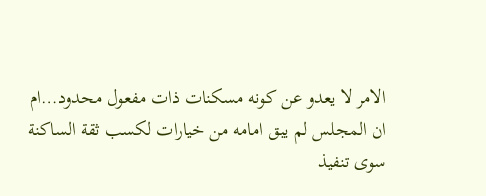الامر لا يعدو عن كونه مسكنات ذات مفعول محدود…ام ان المجلس لم يبق امامه من خيارات لكسب ثقة الساكنة سوى تنفيذ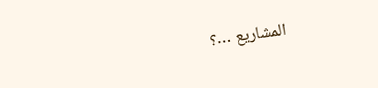المشاريع …؟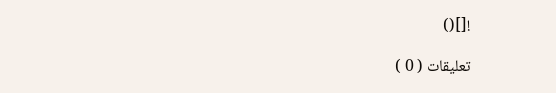![]()

تعليقات ( 0 )